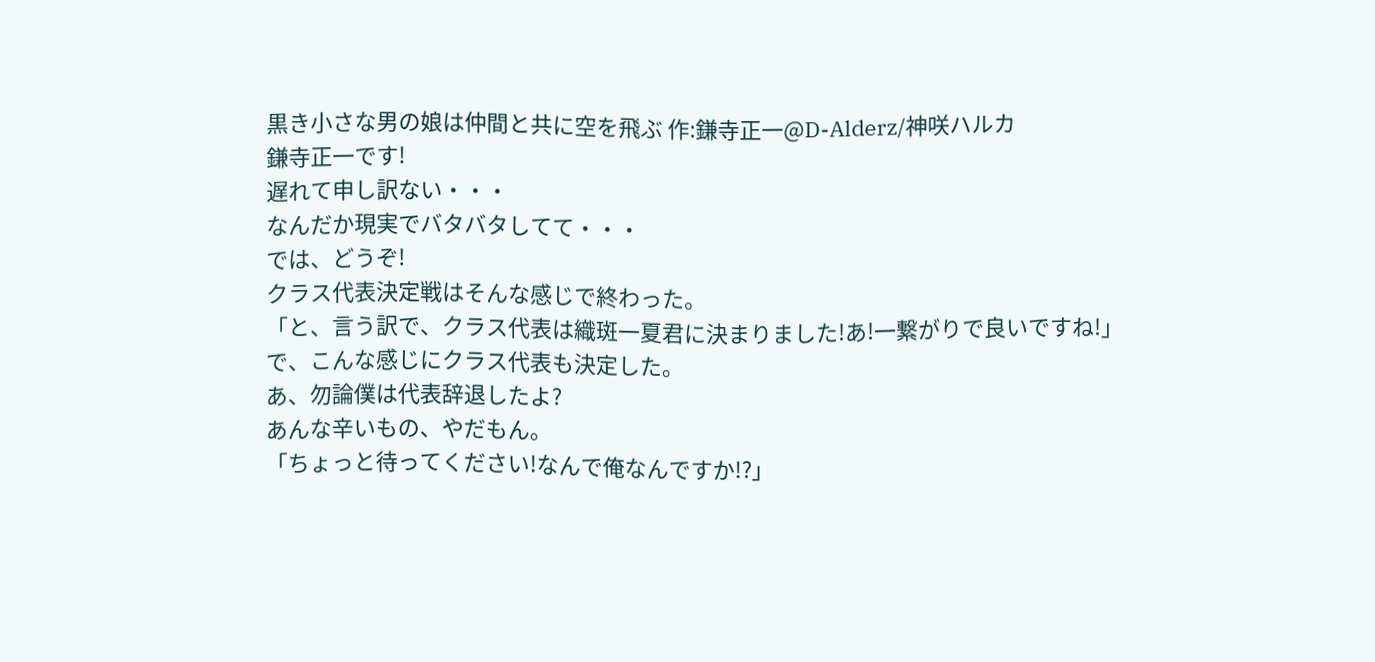黒き小さな男の娘は仲間と共に空を飛ぶ 作:鎌寺正一@D-Alderz/神咲ハルカ
鎌寺正一です!
遅れて申し訳ない・・・
なんだか現実でバタバタしてて・・・
では、どうぞ!
クラス代表決定戦はそんな感じで終わった。
「と、言う訳で、クラス代表は織斑一夏君に決まりました!あ!一繋がりで良いですね!」
で、こんな感じにクラス代表も決定した。
あ、勿論僕は代表辞退したよ?
あんな辛いもの、やだもん。
「ちょっと待ってください!なんで俺なんですか!?」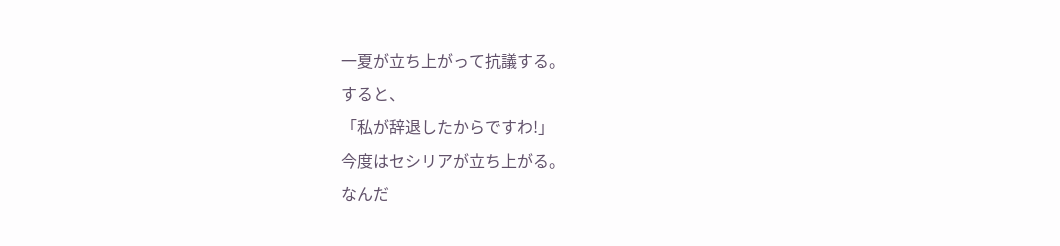一夏が立ち上がって抗議する。
すると、
「私が辞退したからですわ!」
今度はセシリアが立ち上がる。
なんだ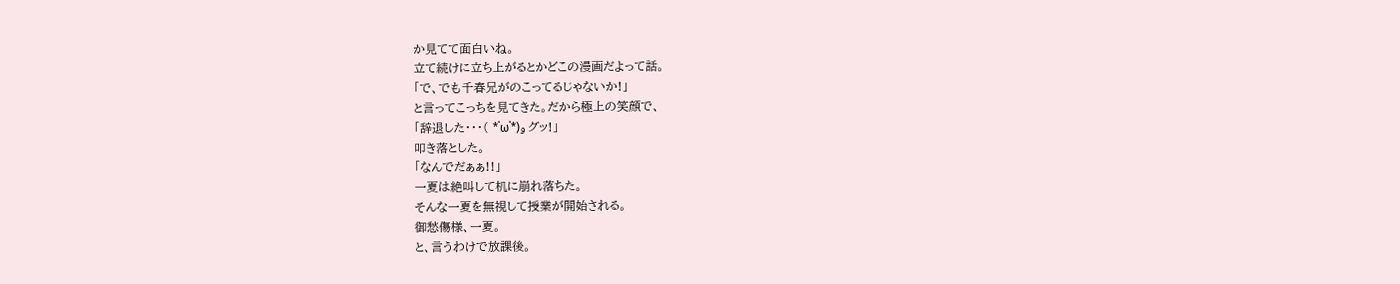か見てて面白いね。
立て続けに立ち上がるとかどこの漫画だよって話。
「で、でも千春兄がのこってるじゃないか!」
と言ってこっちを見てきた。だから極上の笑顔で、
「辞退した・・・( *˙ω˙*)و グッ!」
叩き落とした。
「なんでだぁぁ!!」
一夏は絶叫して机に崩れ落ちた。
そんな一夏を無視して授業が開始される。
御愁傷様、一夏。
と、言うわけで放課後。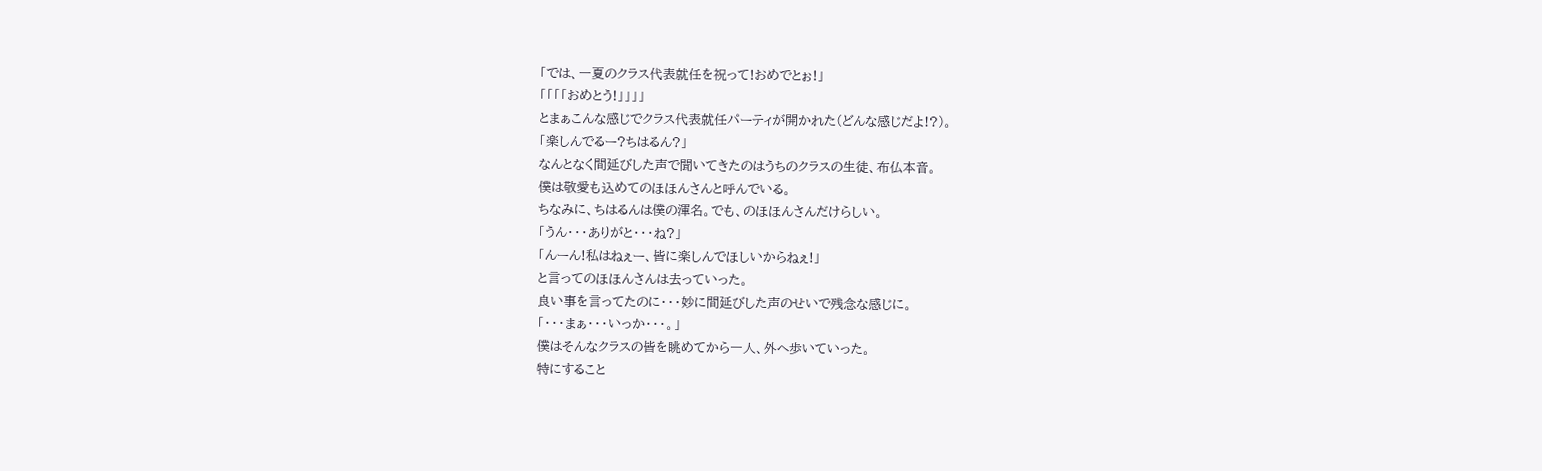「では、一夏のクラス代表就任を祝って!おめでとぉ!」
「「「「おめとう!」」」」
とまぁこんな感じでクラス代表就任パーティが開かれた(どんな感じだよ!?)。
「楽しんでるー?ちはるん?」
なんとなく間延びした声で聞いてきたのはうちのクラスの生徒、布仏本音。
僕は敬愛も込めてのほほんさんと呼んでいる。
ちなみに、ちはるんは僕の渾名。でも、のほほんさんだけらしい。
「うん・・・ありがと・・・ね?」
「んーん!私はねぇー、皆に楽しんでほしいからねぇ!」
と言ってのほほんさんは去っていった。
良い事を言ってたのに・・・妙に間延びした声のせいで残念な感じに。
「・・・まぁ・・・いっか・・・。」
僕はそんなクラスの皆を眺めてから一人、外へ歩いていった。
特にすること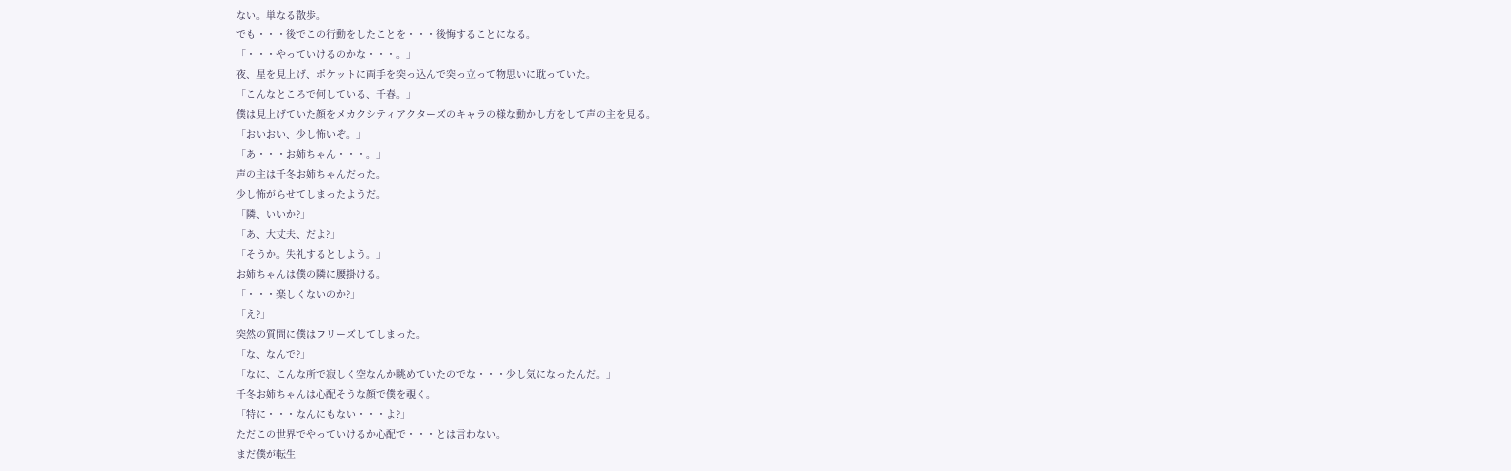ない。単なる散歩。
でも・・・後でこの行動をしたことを・・・後悔することになる。
「・・・やっていけるのかな・・・。」
夜、星を見上げ、ポケットに両手を突っ込んで突っ立って物思いに耽っていた。
「こんなところで何している、千春。」
僕は見上げていた顔をメカクシティアクターズのキャラの様な動かし方をして声の主を見る。
「おいおい、少し怖いぞ。」
「あ・・・お姉ちゃん・・・。」
声の主は千冬お姉ちゃんだった。
少し怖がらせてしまったようだ。
「隣、いいか?」
「あ、大丈夫、だよ?」
「そうか。失礼するとしよう。」
お姉ちゃんは僕の隣に腰掛ける。
「・・・楽しくないのか?」
「え?」
突然の質問に僕はフリーズしてしまった。
「な、なんで?」
「なに、こんな所で寂しく空なんか眺めていたのでな・・・少し気になったんだ。」
千冬お姉ちゃんは心配そうな顔で僕を覗く。
「特に・・・なんにもない・・・よ?」
ただこの世界でやっていけるか心配で・・・とは言わない。
まだ僕が転生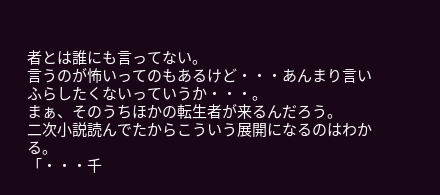者とは誰にも言ってない。
言うのが怖いってのもあるけど・・・あんまり言いふらしたくないっていうか・・・。
まぁ、そのうちほかの転生者が来るんだろう。
二次小説読んでたからこういう展開になるのはわかる。
「・・・千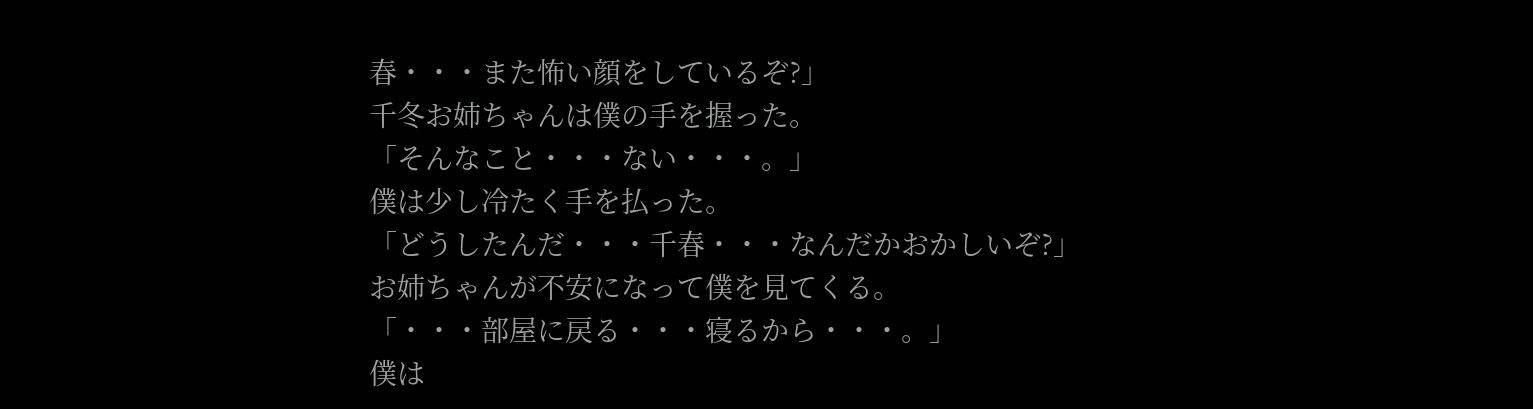春・・・また怖い顔をしているぞ?」
千冬お姉ちゃんは僕の手を握った。
「そんなこと・・・ない・・・。」
僕は少し冷たく手を払った。
「どうしたんだ・・・千春・・・なんだかおかしいぞ?」
お姉ちゃんが不安になって僕を見てくる。
「・・・部屋に戻る・・・寝るから・・・。」
僕は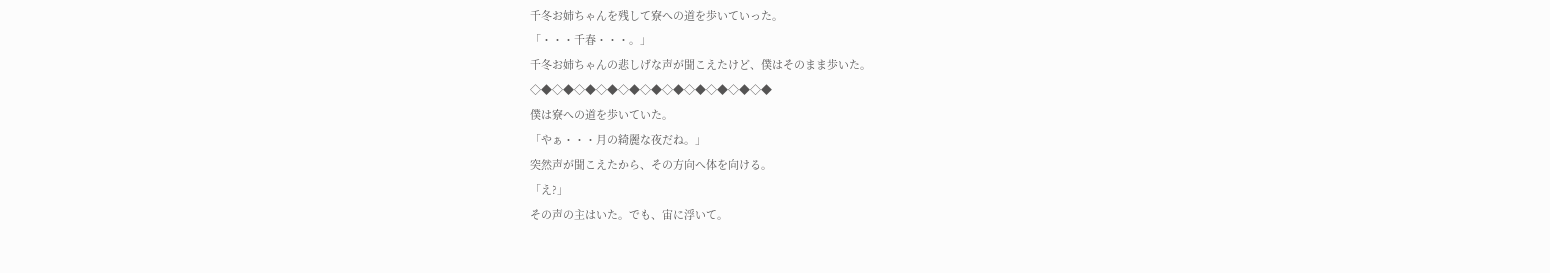千冬お姉ちゃんを残して寮への道を歩いていった。
「・・・千春・・・。」
千冬お姉ちゃんの悲しげな声が聞こえたけど、僕はそのまま歩いた。
◇◆◇◆◇◆◇◆◇◆◇◆◇◆◇◆◇◆◇◆◇◆
僕は寮への道を歩いていた。
「やぁ・・・月の綺麗な夜だね。」
突然声が聞こえたから、その方向へ体を向ける。
「え?」
その声の主はいた。でも、宙に浮いて。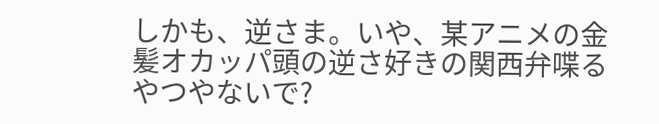しかも、逆さま。いや、某アニメの金髪オカッパ頭の逆さ好きの関西弁喋るやつやないで?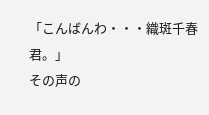「こんばんわ・・・織斑千春君。」
その声の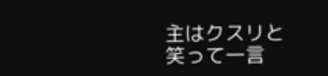主はクスリと笑って一言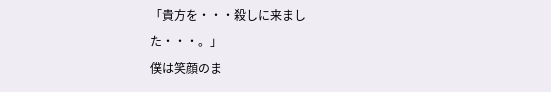「貴方を・・・殺しに来ました・・・。」
僕は笑顔のま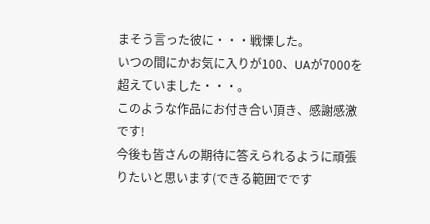まそう言った彼に・・・戦慄した。
いつの間にかお気に入りが100、UAが7000を超えていました・・・。
このような作品にお付き合い頂き、感謝感激です!
今後も皆さんの期待に答えられるように頑張りたいと思います(できる範囲でです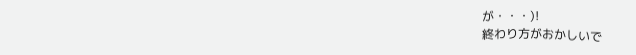が・・・)!
終わり方がおかしいで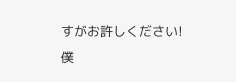すがお許しください!
僕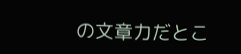の文章力だとこ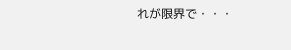れが限界で・・・